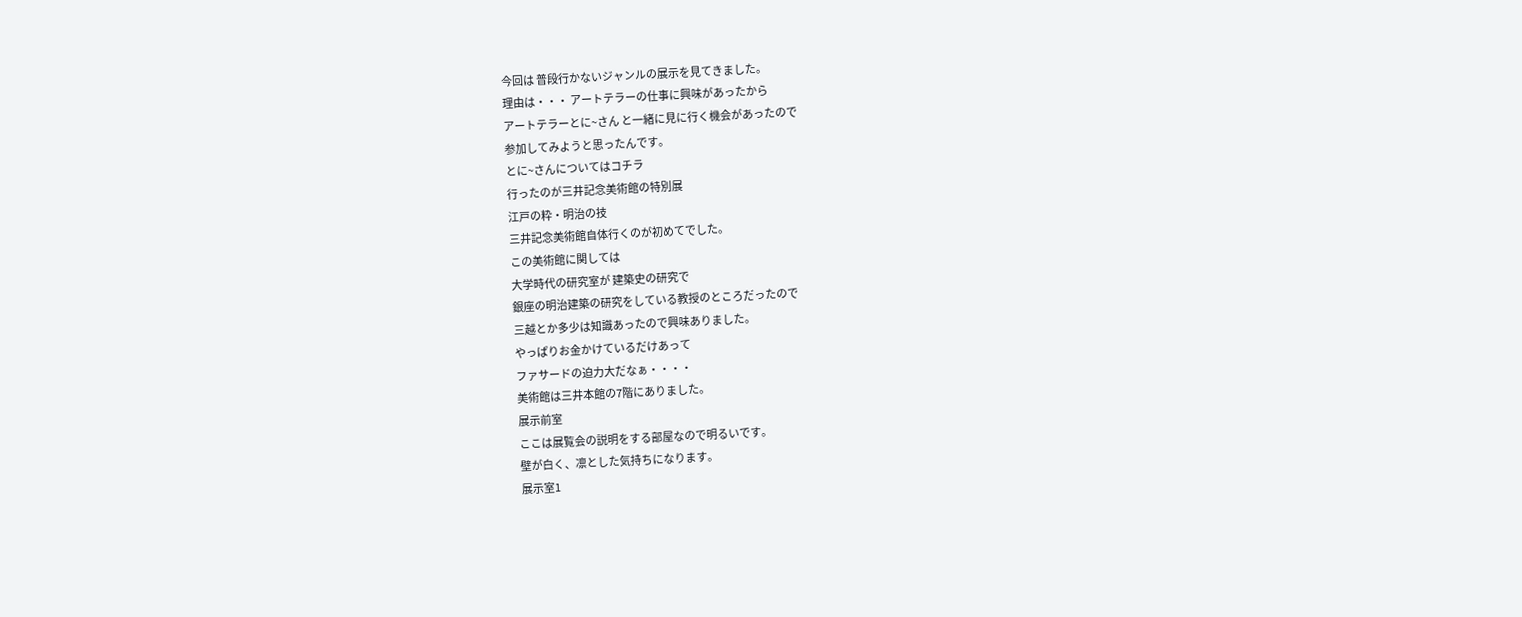今回は 普段行かないジャンルの展示を見てきました。
理由は・・・ アートテラーの仕事に興味があったから
アートテラーとに~さん と一緒に見に行く機会があったので
参加してみようと思ったんです。
とに~さんについてはコチラ
行ったのが三井記念美術館の特別展
江戸の粋・明治の技
三井記念美術館自体行くのが初めてでした。
この美術館に関しては
大学時代の研究室が 建築史の研究で
銀座の明治建築の研究をしている教授のところだったので
三越とか多少は知識あったので興味ありました。
やっぱりお金かけているだけあって
ファサードの迫力大だなぁ・・・・
美術館は三井本館の7階にありました。
展示前室
ここは展覧会の説明をする部屋なので明るいです。
壁が白く、凛とした気持ちになります。
展示室1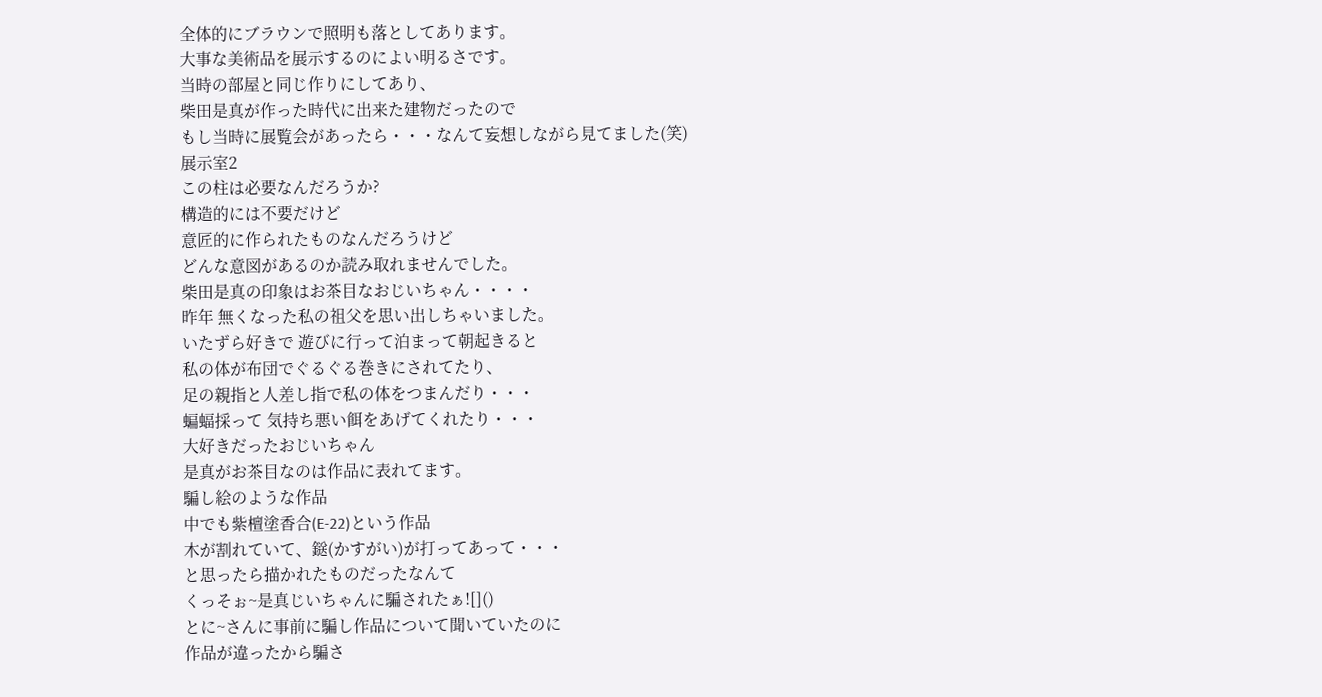全体的にブラウンで照明も落としてあります。
大事な美術品を展示するのによい明るさです。
当時の部屋と同じ作りにしてあり、
柴田是真が作った時代に出来た建物だったので
もし当時に展覧会があったら・・・なんて妄想しながら見てました(笑)
展示室2
この柱は必要なんだろうか?
構造的には不要だけど
意匠的に作られたものなんだろうけど
どんな意図があるのか読み取れませんでした。
柴田是真の印象はお茶目なおじいちゃん・・・・
昨年 無くなった私の祖父を思い出しちゃいました。
いたずら好きで 遊びに行って泊まって朝起きると
私の体が布団でぐるぐる巻きにされてたり、
足の親指と人差し指で私の体をつまんだり・・・
蝙蝠採って 気持ち悪い餌をあげてくれたり・・・
大好きだったおじいちゃん
是真がお茶目なのは作品に表れてます。
騙し絵のような作品
中でも紫檀塗香合(E-22)という作品
木が割れていて、鎹(かすがい)が打ってあって・・・
と思ったら描かれたものだったなんて
くっそぉ~是真じいちゃんに騙されたぁ![]()
とに~さんに事前に騙し作品について聞いていたのに
作品が違ったから騙さ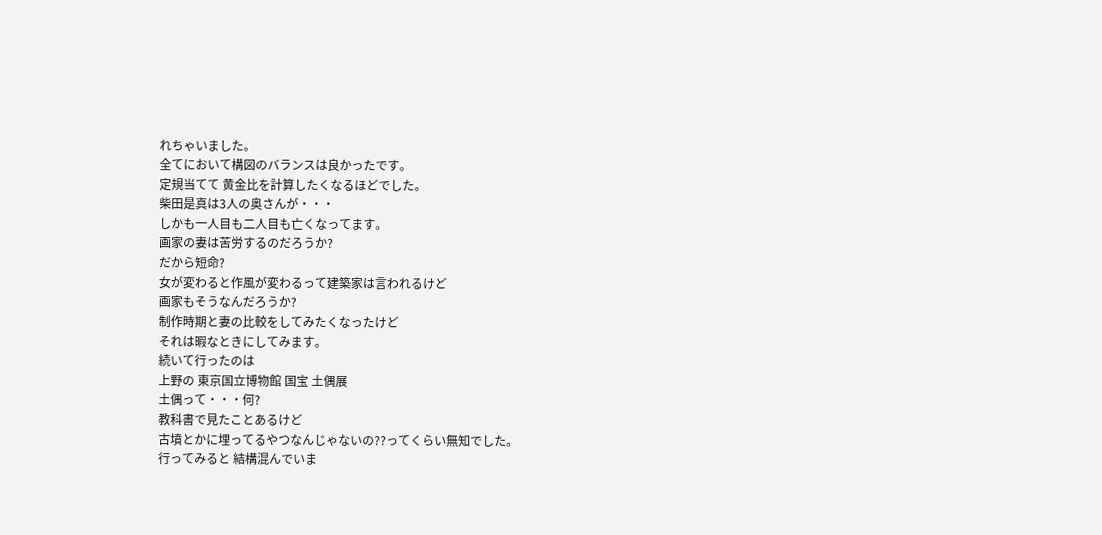れちゃいました。
全てにおいて構図のバランスは良かったです。
定規当てて 黄金比を計算したくなるほどでした。
柴田是真は3人の奥さんが・・・
しかも一人目も二人目も亡くなってます。
画家の妻は苦労するのだろうか?
だから短命?
女が変わると作風が変わるって建築家は言われるけど
画家もそうなんだろうか?
制作時期と妻の比較をしてみたくなったけど
それは暇なときにしてみます。
続いて行ったのは
上野の 東京国立博物館 国宝 土偶展
土偶って・・・何?
教科書で見たことあるけど
古墳とかに埋ってるやつなんじゃないの??ってくらい無知でした。
行ってみると 結構混んでいま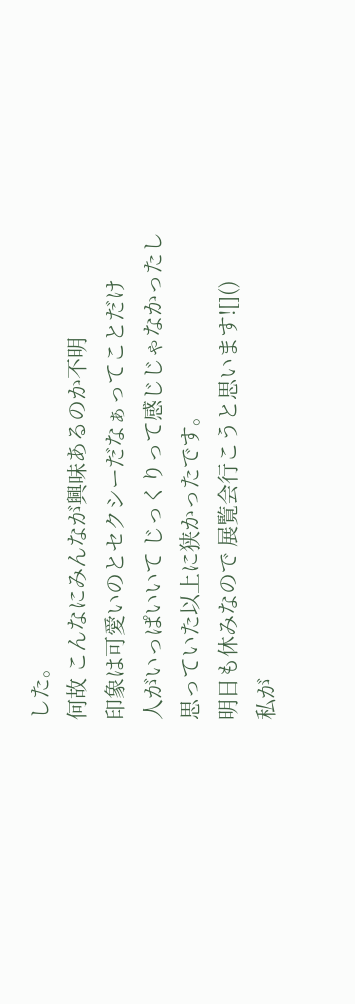した。
何故 こんなにみんなが興味あるのか不明
印象は可愛いのとセクシーだなぁってことだけ
人がいっぱいいて じっくりって感じじゃなかったし
思っていた以上に狭かったです。
明日も休みなので 展覧会行こうと思います![]()
私が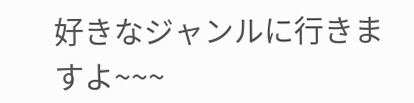好きなジャンルに行きますよ~~~